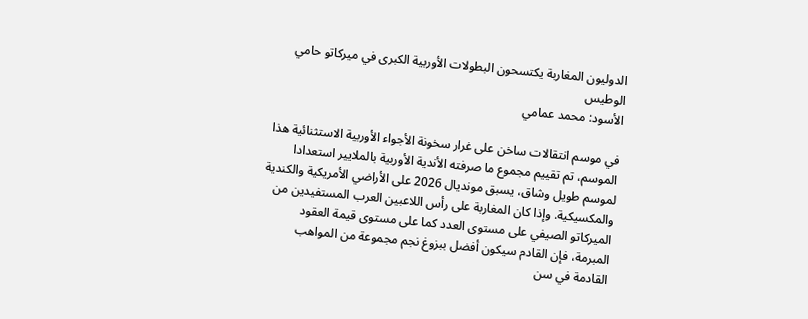الدوليون المغاربة يكتسحون البطولات الأوربية الكبرى في ميركاتو حامي الوطيس
الأسود: محمد عمامي

في موسم انتقالات ساخن على غرار سخونة الأجواء الأوربية الاستثنائية هذا الموسم، تم تقييم مجموع ما صرفته الأندية الأوربية بالملايير استعدادا لموسم طويل وشاق، يسبق مونديال 2026 على الأراضي الأمريكية والكندية والمكسيكية. وإذا كان المغاربة على رأس اللاعبين العرب المستفيدين من الميركاتو الصيفي على مستوى العدد كما على مستوى قيمة العقود المبرمة، فإن القادم سيكون أفضل ببزوغ نجم مجموعة من المواهب القادمة في سن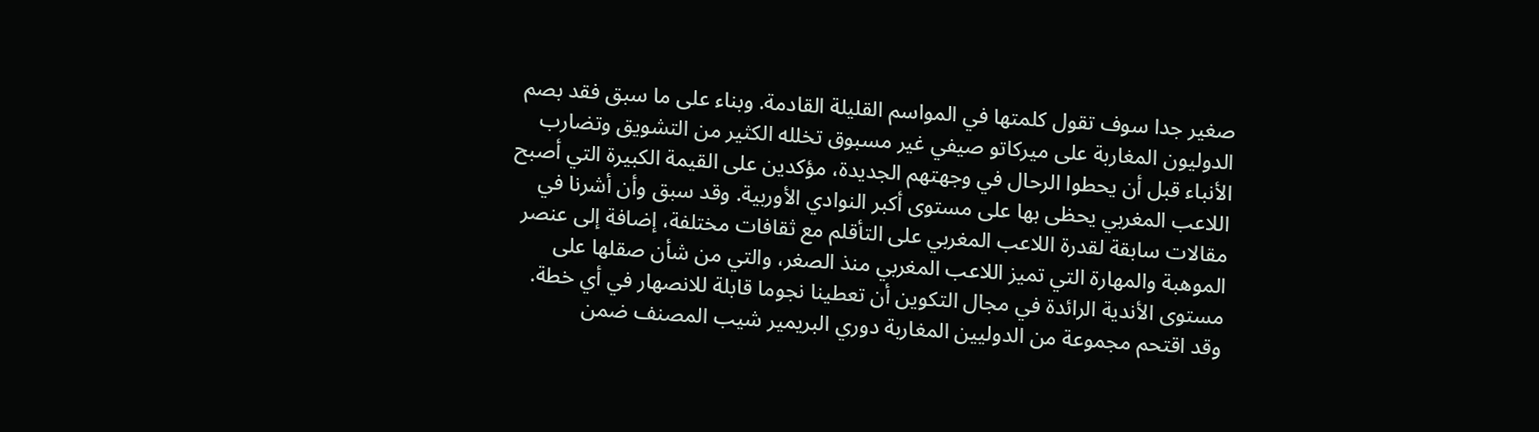صغير جدا سوف تقول كلمتها في المواسم القليلة القادمة. وبناء على ما سبق فقد بصم الدوليون المغاربة على ميركاتو صيفي غير مسبوق تخلله الكثير من التشويق وتضارب الأنباء قبل أن يحطوا الرحال في وجهتهم الجديدة، مؤكدين على القيمة الكبيرة التي أصبح اللاعب المغربي يحظى بها على مستوى أكبر النوادي الأوربية. وقد سبق وأن أشرنا في مقالات سابقة لقدرة اللاعب المغربي على التأقلم مع ثقافات مختلفة، إضافة إلى عنصر الموهبة والمهارة التي تميز اللاعب المغربي منذ الصغر، والتي من شأن صقلها على مستوى الأندية الرائدة في مجال التكوين أن تعطينا نجوما قابلة للانصهار في أي خطة.
وقد اقتحم مجموعة من الدوليين المغاربة دوري البريمير شيب المصنف ضمن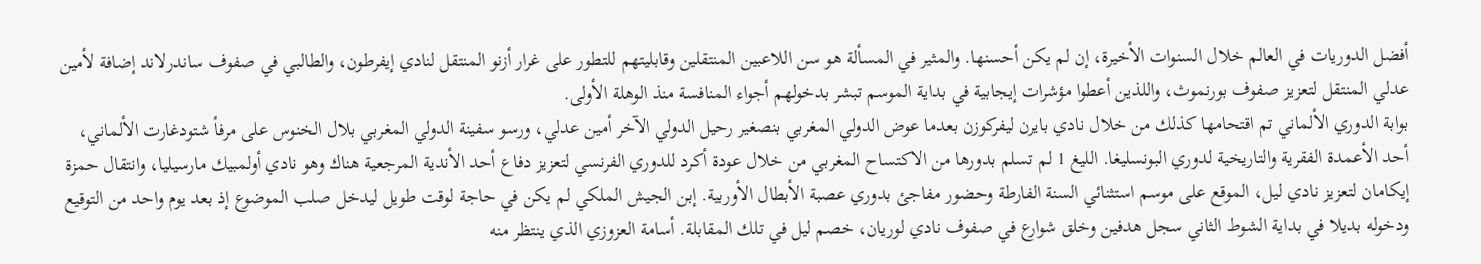أفضل الدوريات في العالم خلال السنوات الأخيرة، إن لم يكن أحسنها. والمثير في المسألة هو سن اللاعبين المنتقلين وقابليتهم للتطور على غرار أزنو المنتقل لنادي إيفرطون، والطالبي في صفوف ساندرلاند إضافة لأمين عدلي المنتقل لتعزيز صفوف بورنموث، واللذين أعطوا مؤشرات إيجابية في بداية الموسم تبشر بدخولهم أجواء المنافسة منذ الوهلة الأولى.
بوابة الدوري الألماني تم اقتحامها كذلك من خلال نادي بايرن ليفركوزن بعدما عوض الدولي المغربي بنصغير رحيل الدولي الآخر أمين عدلي، ورسو سفينة الدولي المغربي بلال الخنوس على مرفأ شتودغارت الألماني، أحد الأعمدة الفقرية والتاريخية لدوري البونسليغا. الليغ 1 لم تسلم بدورها من الاكتساح المغربي من خلال عودة أكرد للدوري الفرنسي لتعزيز دفاع أحد الأندية المرجعية هناك وهو نادي أولمبيك مارسيليا، وانتقال حمزة إيكامان لتعزيز نادي ليل، الموقع على موسم استثنائي السنة الفارطة وحضور مفاجئ بدوري عصبة الأبطال الأوربية. إبن الجيش الملكي لم يكن في حاجة لوقت طويل ليدخل صلب الموضوع إذ بعد يوم واحد من التوقيع ودخوله بديلا في بداية الشوط الثاني سجل هدفين وخلق شوارع في صفوف نادي لوريان، خصم ليل في تلك المقابلة. أسامة العزوزي الذي ينتظر منه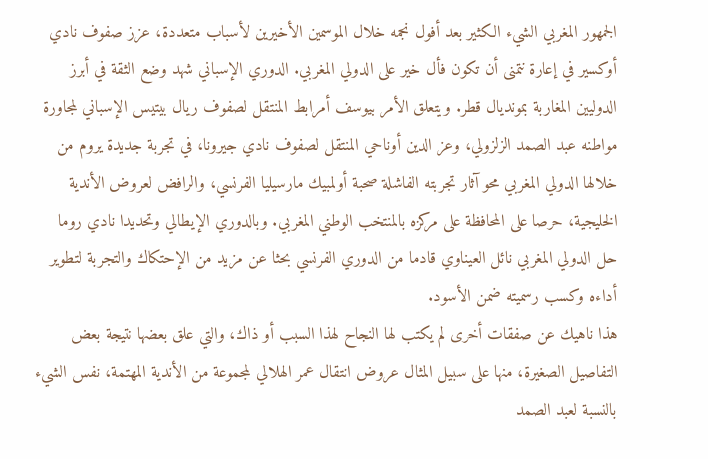الجمهور المغربي الشيء الكثير بعد أفول نجمه خلال الموسمين الأخيرين لأسباب متعددة، عزز صفوف نادي أوكسير في إعارة نتمنى أن تكون فأل خير على الدولي المغربي. الدوري الإسباني شهد وضع الثقة في أبرز الدوليين المغاربة بمونديال قطر. ويتعلق الأمر بيوسف أمرابط المنتقل لصفوف ريال بيتيس الإسباني لمجاورة مواطنه عبد الصمد الزلزولي، وعز الدين أوناحي المنتقل لصفوف نادي جيرونا، في تجربة جديدة يروم من خلالها الدولي المغربي محو آثار تجربته الفاشلة صحبة أولمبيك مارسيليا الفرنسي، والرافض لعروض الأندية الخليجية، حرصا على المحافظة على مركزه بالمنتخب الوطني المغربي. وبالدوري الإيطالي وتحديدا نادي روما حل الدولي المغربي نائل العيناوي قادما من الدوري الفرنسي بحثا عن مزيد من الإحتكاك والتجربة لتطوير أداءه وكسب رسميته ضمن الأسود.
هذا ناهيك عن صفقات أخرى لم يكتب لها النجاح لهذا السبب أو ذاك، والتي علق بعضها نتيجة بعض التفاصيل الصغيرة، منها على سبيل المثال عروض انتقال عمر الهلالي لمجموعة من الأندية المهتمة، نفس الشيء بالنسبة لعبد الصمد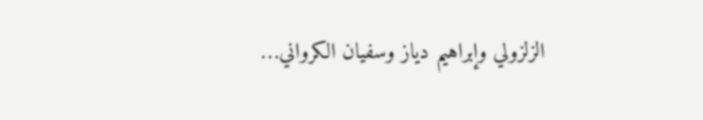الزلزولي وإبراهيم دياز وسفيان الكرواني…